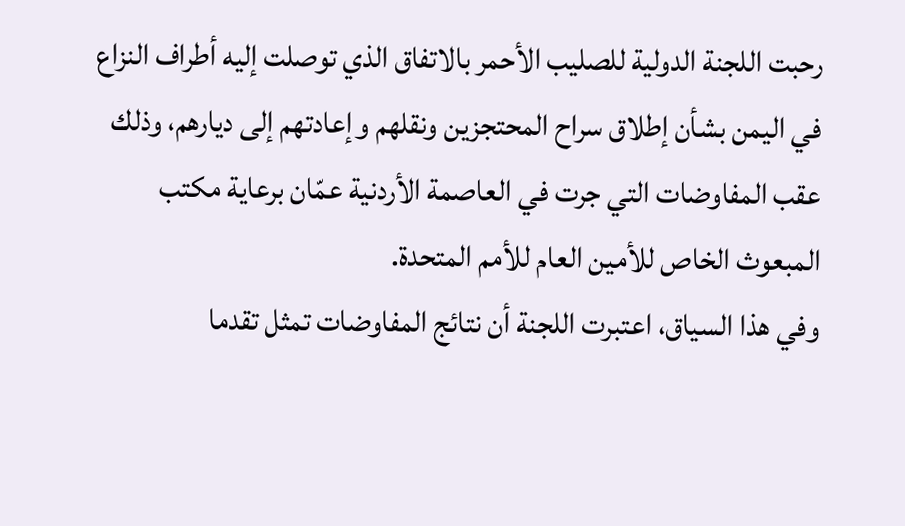رحبت اللجنة الدولية للصليب الأحمر بالاتفاق الذي توصلت إليه أطراف النزاع في اليمن بشأن إطلاق سراح المحتجزين ونقلهم وإعادتهم إلى ديارهم، وذلك عقب المفاوضات التي جرت في العاصمة الأردنية عمّان برعاية مكتب المبعوث الخاص للأمين العام للأمم المتحدة.
وفي هذا السياق، اعتبرت اللجنة أن نتائج المفاوضات تمثل تقدما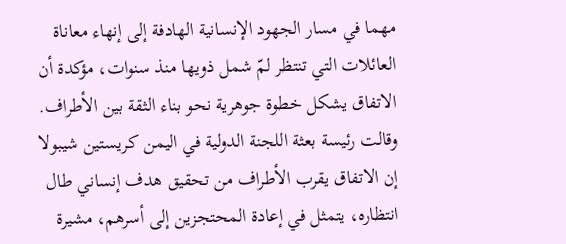مهما في مسار الجهود الإنسانية الهادفة إلى إنهاء معاناة العائلات التي تنتظر لمّ شمل ذويها منذ سنوات، مؤكدة أن الاتفاق يشكل خطوة جوهرية نحو بناء الثقة بين الأطراف.
وقالت رئيسة بعثة اللجنة الدولية في اليمن كريستين شيبولا إن الاتفاق يقرب الأطراف من تحقيق هدف إنساني طال انتظاره، يتمثل في إعادة المحتجزين إلى أسرهم، مشيرة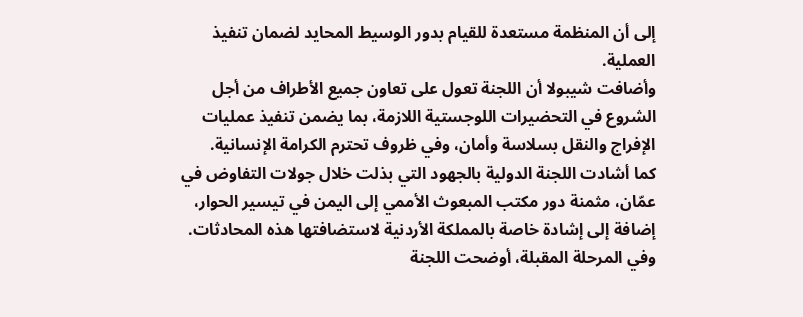إلى أن المنظمة مستعدة للقيام بدور الوسيط المحايد لضمان تنفيذ العملية.
وأضافت شيبولا أن اللجنة تعول على تعاون جميع الأطراف من أجل الشروع في التحضيرات اللوجستية اللازمة، بما يضمن تنفيذ عمليات الإفراج والنقل بسلاسة وأمان، وفي ظروف تحترم الكرامة الإنسانية.
كما أشادت اللجنة الدولية بالجهود التي بذلت خلال جولات التفاوض في عمّان، مثمنة دور مكتب المبعوث الأممي إلى اليمن في تيسير الحوار، إضافة إلى إشادة خاصة بالمملكة الأردنية لاستضافتها هذه المحادثات.
وفي المرحلة المقبلة، أوضحت اللجنة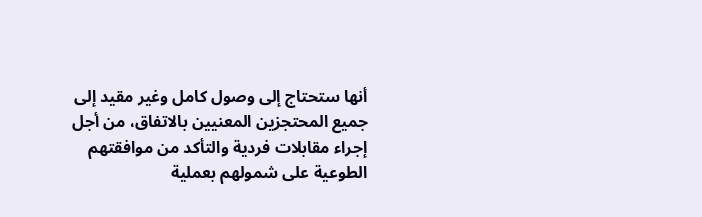أنها ستحتاج إلى وصول كامل وغير مقيد إلى جميع المحتجزين المعنيين بالاتفاق، من أجل إجراء مقابلات فردية والتأكد من موافقتهم الطوعية على شمولهم بعملية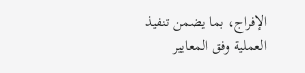الإفراج، بما يضمن تنفيذ العملية وفق المعايير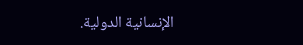الإنسانية الدولية.